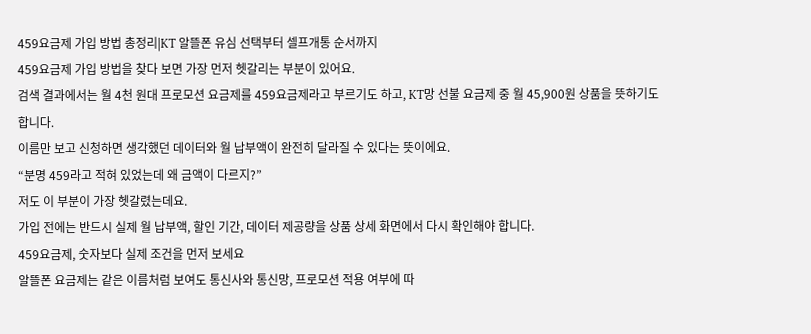459요금제 가입 방법 총정리|KT 알뜰폰 유심 선택부터 셀프개통 순서까지
459요금제 가입 방법을 찾다 보면 가장 먼저 헷갈리는 부분이 있어요.
검색 결과에서는 월 4천 원대 프로모션 요금제를 459요금제라고 부르기도 하고, KT망 선불 요금제 중 월 45,900원 상품을 뜻하기도 합니다.
이름만 보고 신청하면 생각했던 데이터와 월 납부액이 완전히 달라질 수 있다는 뜻이에요.
“분명 459라고 적혀 있었는데 왜 금액이 다르지?”
저도 이 부분이 가장 헷갈렸는데요.
가입 전에는 반드시 실제 월 납부액, 할인 기간, 데이터 제공량을 상품 상세 화면에서 다시 확인해야 합니다.
459요금제, 숫자보다 실제 조건을 먼저 보세요
알뜰폰 요금제는 같은 이름처럼 보여도 통신사와 통신망, 프로모션 적용 여부에 따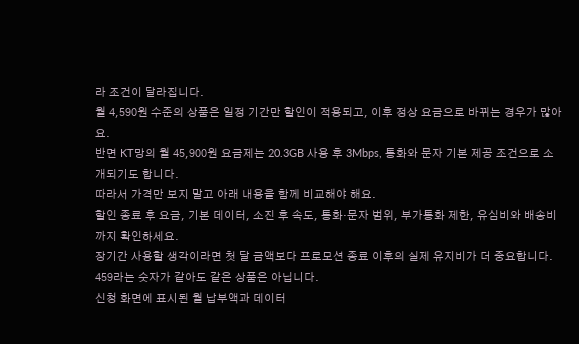라 조건이 달라집니다.
월 4,590원 수준의 상품은 일정 기간만 할인이 적용되고, 이후 정상 요금으로 바뀌는 경우가 많아요.
반면 KT망의 월 45,900원 요금제는 20.3GB 사용 후 3Mbps, 통화와 문자 기본 제공 조건으로 소개되기도 합니다.
따라서 가격만 보지 말고 아래 내용을 함께 비교해야 해요.
할인 종료 후 요금, 기본 데이터, 소진 후 속도, 통화·문자 범위, 부가통화 제한, 유심비와 배송비까지 확인하세요.
장기간 사용할 생각이라면 첫 달 금액보다 프로모션 종료 이후의 실제 유지비가 더 중요합니다.
459라는 숫자가 같아도 같은 상품은 아닙니다.
신청 화면에 표시된 월 납부액과 데이터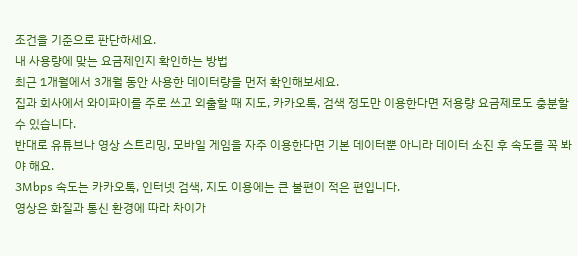조건을 기준으로 판단하세요.
내 사용량에 맞는 요금제인지 확인하는 방법
최근 1개월에서 3개월 동안 사용한 데이터량을 먼저 확인해보세요.
집과 회사에서 와이파이를 주로 쓰고 외출할 때 지도, 카카오톡, 검색 정도만 이용한다면 저용량 요금제로도 충분할 수 있습니다.
반대로 유튜브나 영상 스트리밍, 모바일 게임을 자주 이용한다면 기본 데이터뿐 아니라 데이터 소진 후 속도를 꼭 봐야 해요.
3Mbps 속도는 카카오톡, 인터넷 검색, 지도 이용에는 큰 불편이 적은 편입니다.
영상은 화질과 통신 환경에 따라 차이가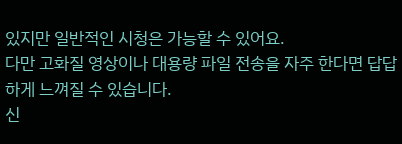있지만 일반적인 시청은 가능할 수 있어요.
다만 고화질 영상이나 대용량 파일 전송을 자주 한다면 답답하게 느껴질 수 있습니다.
신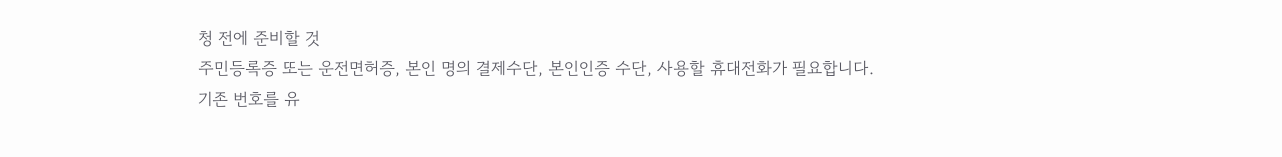청 전에 준비할 것
주민등록증 또는 운전면허증, 본인 명의 결제수단, 본인인증 수단, 사용할 휴대전화가 필요합니다.
기존 번호를 유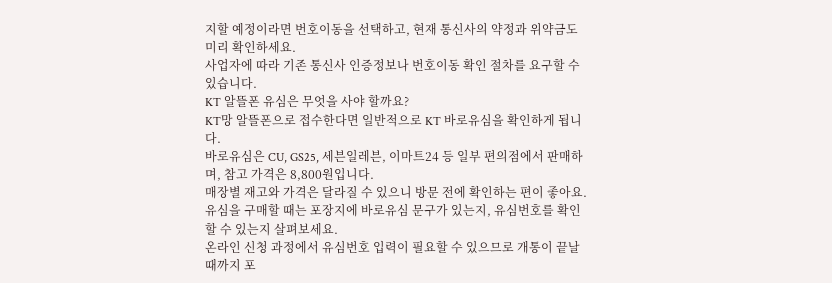지할 예정이라면 번호이동을 선택하고, 현재 통신사의 약정과 위약금도 미리 확인하세요.
사업자에 따라 기존 통신사 인증정보나 번호이동 확인 절차를 요구할 수 있습니다.
KT 알뜰폰 유심은 무엇을 사야 할까요?
KT망 알뜰폰으로 접수한다면 일반적으로 KT 바로유심을 확인하게 됩니다.
바로유심은 CU, GS25, 세븐일레븐, 이마트24 등 일부 편의점에서 판매하며, 참고 가격은 8,800원입니다.
매장별 재고와 가격은 달라질 수 있으니 방문 전에 확인하는 편이 좋아요.
유심을 구매할 때는 포장지에 바로유심 문구가 있는지, 유심번호를 확인할 수 있는지 살펴보세요.
온라인 신청 과정에서 유심번호 입력이 필요할 수 있으므로 개통이 끝날 때까지 포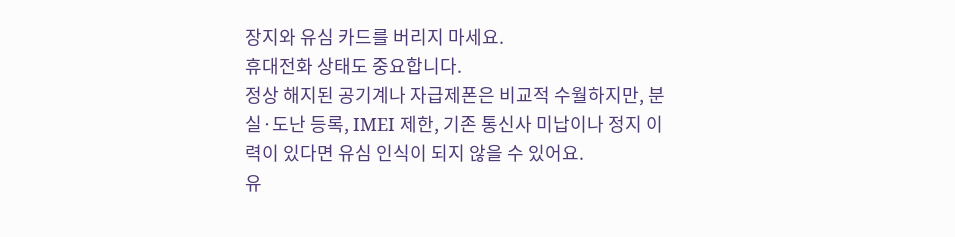장지와 유심 카드를 버리지 마세요.
휴대전화 상태도 중요합니다.
정상 해지된 공기계나 자급제폰은 비교적 수월하지만, 분실·도난 등록, IMEI 제한, 기존 통신사 미납이나 정지 이력이 있다면 유심 인식이 되지 않을 수 있어요.
유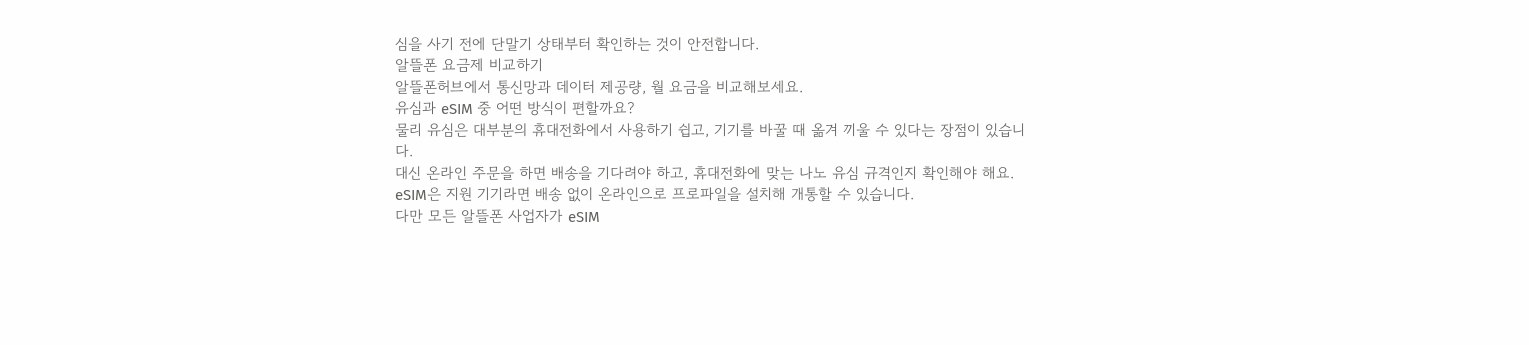심을 사기 전에 단말기 상태부터 확인하는 것이 안전합니다.
알뜰폰 요금제 비교하기
알뜰폰허브에서 통신망과 데이터 제공량, 월 요금을 비교해보세요.
유심과 eSIM 중 어떤 방식이 편할까요?
물리 유심은 대부분의 휴대전화에서 사용하기 쉽고, 기기를 바꿀 때 옮겨 끼울 수 있다는 장점이 있습니다.
대신 온라인 주문을 하면 배송을 기다려야 하고, 휴대전화에 맞는 나노 유심 규격인지 확인해야 해요.
eSIM은 지원 기기라면 배송 없이 온라인으로 프로파일을 설치해 개통할 수 있습니다.
다만 모든 알뜰폰 사업자가 eSIM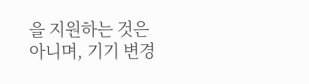을 지원하는 것은 아니며, 기기 변경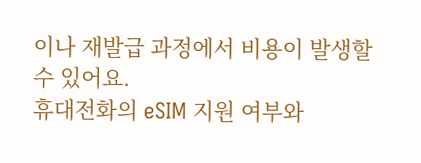이나 재발급 과정에서 비용이 발생할 수 있어요.
휴대전화의 eSIM 지원 여부와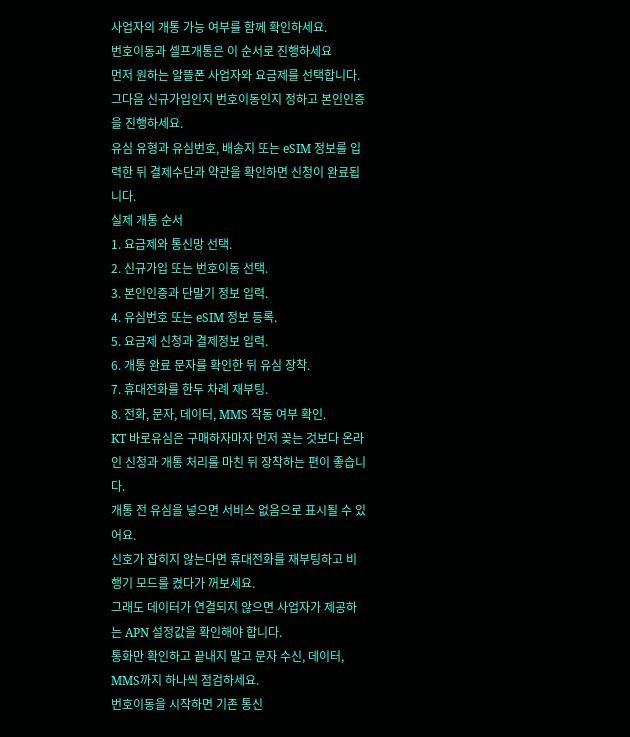사업자의 개통 가능 여부를 함께 확인하세요.
번호이동과 셀프개통은 이 순서로 진행하세요
먼저 원하는 알뜰폰 사업자와 요금제를 선택합니다.
그다음 신규가입인지 번호이동인지 정하고 본인인증을 진행하세요.
유심 유형과 유심번호, 배송지 또는 eSIM 정보를 입력한 뒤 결제수단과 약관을 확인하면 신청이 완료됩니다.
실제 개통 순서
1. 요금제와 통신망 선택.
2. 신규가입 또는 번호이동 선택.
3. 본인인증과 단말기 정보 입력.
4. 유심번호 또는 eSIM 정보 등록.
5. 요금제 신청과 결제정보 입력.
6. 개통 완료 문자를 확인한 뒤 유심 장착.
7. 휴대전화를 한두 차례 재부팅.
8. 전화, 문자, 데이터, MMS 작동 여부 확인.
KT 바로유심은 구매하자마자 먼저 꽂는 것보다 온라인 신청과 개통 처리를 마친 뒤 장착하는 편이 좋습니다.
개통 전 유심을 넣으면 서비스 없음으로 표시될 수 있어요.
신호가 잡히지 않는다면 휴대전화를 재부팅하고 비행기 모드를 켰다가 꺼보세요.
그래도 데이터가 연결되지 않으면 사업자가 제공하는 APN 설정값을 확인해야 합니다.
통화만 확인하고 끝내지 말고 문자 수신, 데이터, MMS까지 하나씩 점검하세요.
번호이동을 시작하면 기존 통신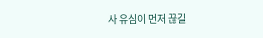사 유심이 먼저 끊길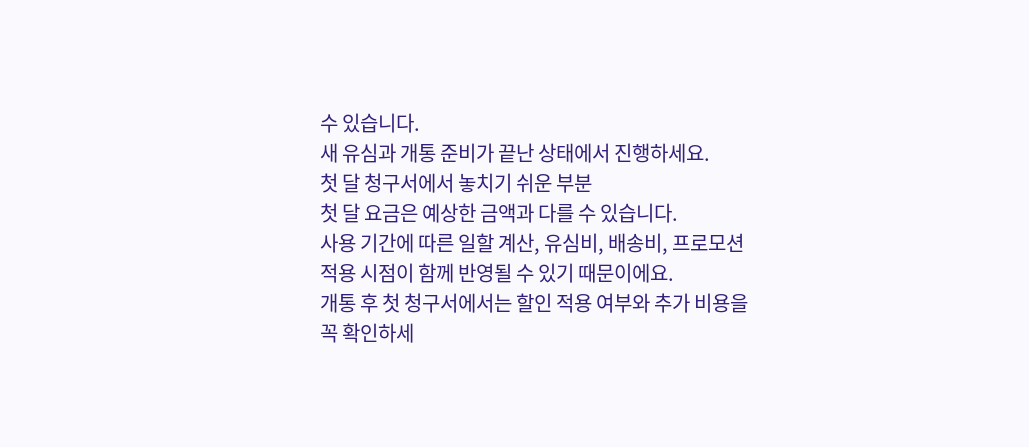수 있습니다.
새 유심과 개통 준비가 끝난 상태에서 진행하세요.
첫 달 청구서에서 놓치기 쉬운 부분
첫 달 요금은 예상한 금액과 다를 수 있습니다.
사용 기간에 따른 일할 계산, 유심비, 배송비, 프로모션 적용 시점이 함께 반영될 수 있기 때문이에요.
개통 후 첫 청구서에서는 할인 적용 여부와 추가 비용을 꼭 확인하세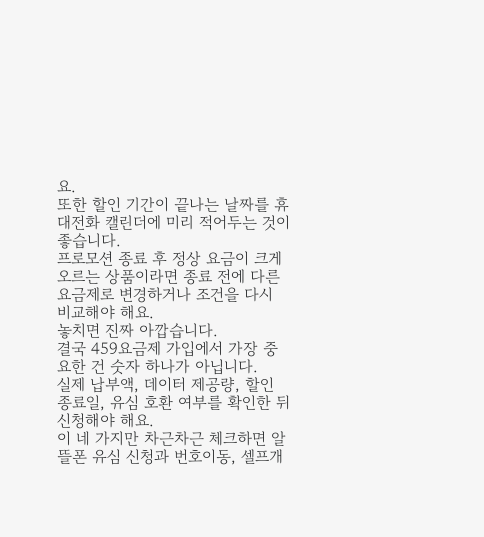요.
또한 할인 기간이 끝나는 날짜를 휴대전화 캘린더에 미리 적어두는 것이 좋습니다.
프로모션 종료 후 정상 요금이 크게 오르는 상품이라면 종료 전에 다른 요금제로 변경하거나 조건을 다시 비교해야 해요.
놓치면 진짜 아깝습니다.
결국 459요금제 가입에서 가장 중요한 건 숫자 하나가 아닙니다.
실제 납부액, 데이터 제공량, 할인 종료일, 유심 호환 여부를 확인한 뒤 신청해야 해요.
이 네 가지만 차근차근 체크하면 알뜰폰 유심 신청과 번호이동, 셀프개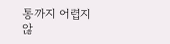통까지 어렵지 않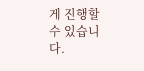게 진행할 수 있습니다.